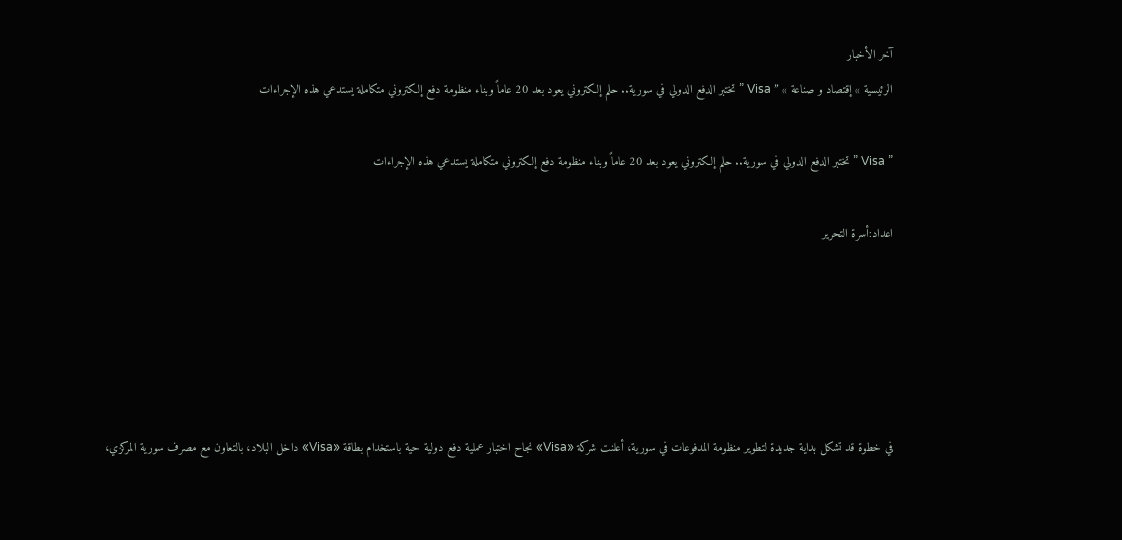آخر الأخبار
الرئيسية » إقتصاد و صناعة » ” Visa ” تختبر الدفع الدولي في سورية.. حلم إلكتروني يعود بعد 20 عاماً وبناء منظومة دفع إلكتروني متكاملة يستدعي هذه الإجراءات

” Visa ” تختبر الدفع الدولي في سورية.. حلم إلكتروني يعود بعد 20 عاماً وبناء منظومة دفع إلكتروني متكاملة يستدعي هذه الإجراءات

اعداد:أسرة التحرير





في خطوة قد تشكل بداية جديدة لتطوير منظومة المدفوعات في سورية، أعلنت شركة «Visa» نجاح اختبار عملية دفع دولية حية باستخدام بطاقة «Visa» داخل البلاد، بالتعاون مع مصرف سورية المركزي،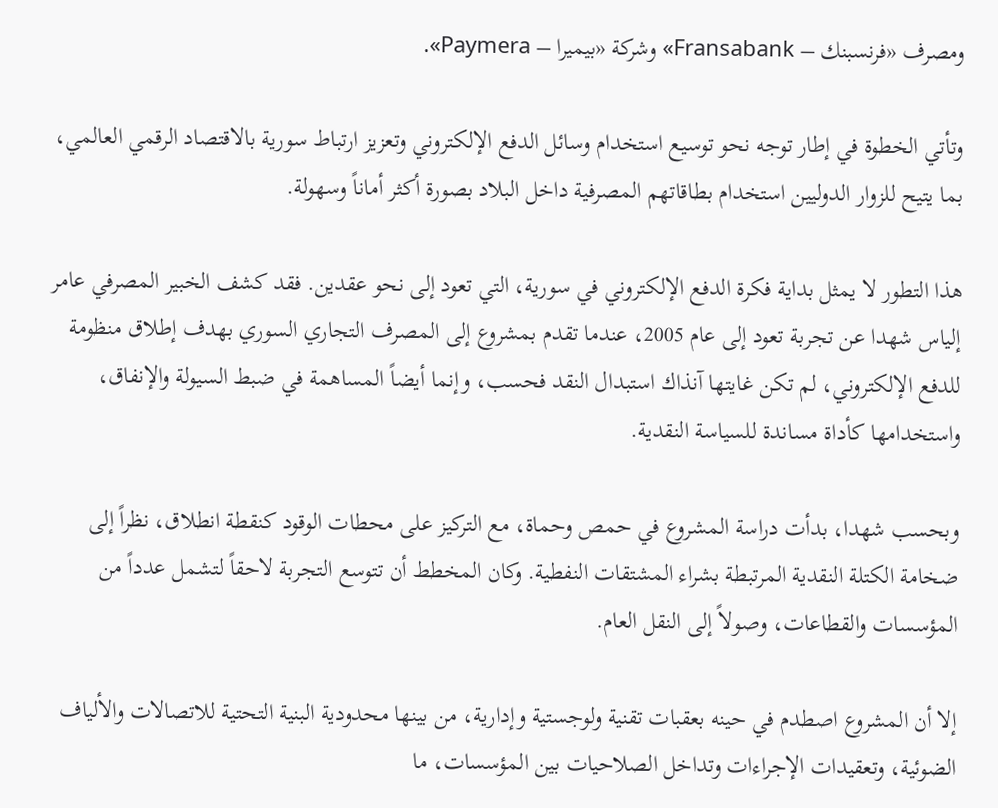ومصرف «فرنسبنك – Fransabank» وشركة «بيميرا – Paymera».

وتأتي الخطوة في إطار توجه نحو توسيع استخدام وسائل الدفع الإلكتروني وتعزيز ارتباط سورية بالاقتصاد الرقمي العالمي، بما يتيح للزوار الدوليين استخدام بطاقاتهم المصرفية داخل البلاد بصورة أكثر أماناً وسهولة.

هذا التطور لا يمثل بداية فكرة الدفع الإلكتروني في سورية، التي تعود إلى نحو عقدين. فقد كشف الخبير المصرفي عامر إلياس شهدا عن تجربة تعود إلى عام 2005، عندما تقدم بمشروع إلى المصرف التجاري السوري بهدف إطلاق منظومة للدفع الإلكتروني، لم تكن غايتها آنذاك استبدال النقد فحسب، وإنما أيضاً المساهمة في ضبط السيولة والإنفاق، واستخدامها كأداة مساندة للسياسة النقدية.

وبحسب شهدا، بدأت دراسة المشروع في حمص وحماة، مع التركيز على محطات الوقود كنقطة انطلاق، نظراً إلى ضخامة الكتلة النقدية المرتبطة بشراء المشتقات النفطية. وكان المخطط أن تتوسع التجربة لاحقاً لتشمل عدداً من المؤسسات والقطاعات، وصولاً إلى النقل العام.

إلا أن المشروع اصطدم في حينه بعقبات تقنية ولوجستية وإدارية، من بينها محدودية البنية التحتية للاتصالات والألياف الضوئية، وتعقيدات الإجراءات وتداخل الصلاحيات بين المؤسسات، ما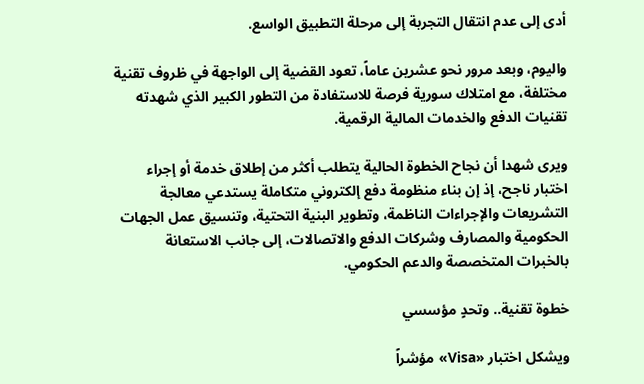أدى إلى عدم انتقال التجربة إلى مرحلة التطبيق الواسع.

واليوم، وبعد مرور نحو عشرين عاماً، تعود القضية إلى الواجهة في ظروف تقنية مختلفة، مع امتلاك سورية فرصة للاستفادة من التطور الكبير الذي شهدته تقنيات الدفع والخدمات المالية الرقمية.

ويرى شهدا أن نجاح الخطوة الحالية يتطلب أكثر من إطلاق خدمة أو إجراء اختبار ناجح، إذ إن بناء منظومة دفع إلكتروني متكاملة يستدعي معالجة التشريعات والإجراءات الناظمة، وتطوير البنية التحتية، وتنسيق عمل الجهات الحكومية والمصارف وشركات الدفع والاتصالات، إلى جانب الاستعانة بالخبرات المتخصصة والدعم الحكومي.

خطوة تقنية.. وتحدٍ مؤسسي

ويشكل اختبار «Visa» مؤشراً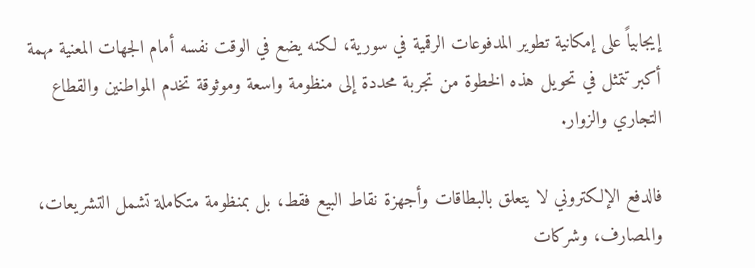إيجابياً على إمكانية تطوير المدفوعات الرقمية في سورية، لكنه يضع في الوقت نفسه أمام الجهات المعنية مهمة أكبر تتمثل في تحويل هذه الخطوة من تجربة محددة إلى منظومة واسعة وموثوقة تخدم المواطنين والقطاع التجاري والزوار.

فالدفع الإلكتروني لا يتعلق بالبطاقات وأجهزة نقاط البيع فقط، بل بمنظومة متكاملة تشمل التشريعات، والمصارف، وشركات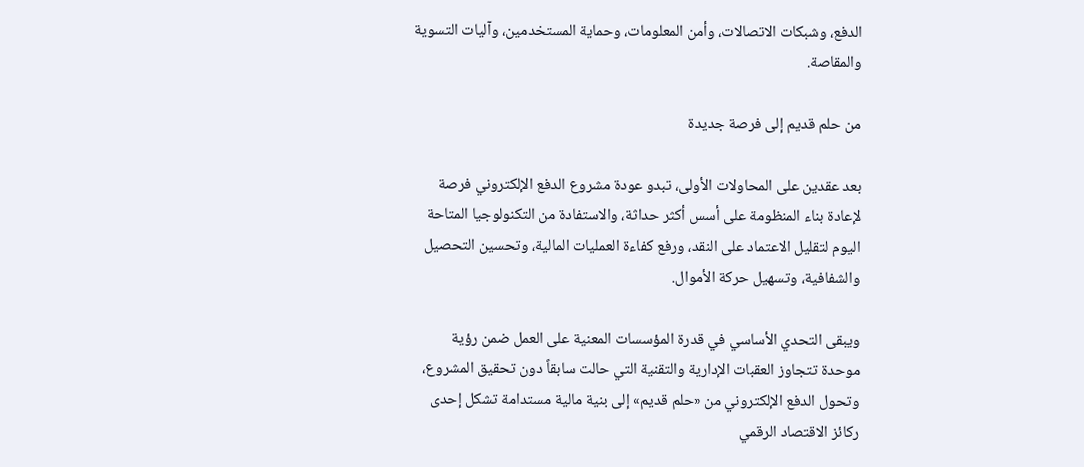الدفع، وشبكات الاتصالات، وأمن المعلومات، وحماية المستخدمين، وآليات التسوية والمقاصة.

من حلم قديم إلى فرصة جديدة

بعد عقدين على المحاولات الأولى، تبدو عودة مشروع الدفع الإلكتروني فرصة لإعادة بناء المنظومة على أسس أكثر حداثة، والاستفادة من التكنولوجيا المتاحة اليوم لتقليل الاعتماد على النقد، ورفع كفاءة العمليات المالية، وتحسين التحصيل والشفافية، وتسهيل حركة الأموال.

ويبقى التحدي الأساسي في قدرة المؤسسات المعنية على العمل ضمن رؤية موحدة تتجاوز العقبات الإدارية والتقنية التي حالت سابقاً دون تحقيق المشروع، وتحول الدفع الإلكتروني من «حلم قديم» إلى بنية مالية مستدامة تشكل إحدى ركائز الاقتصاد الرقمي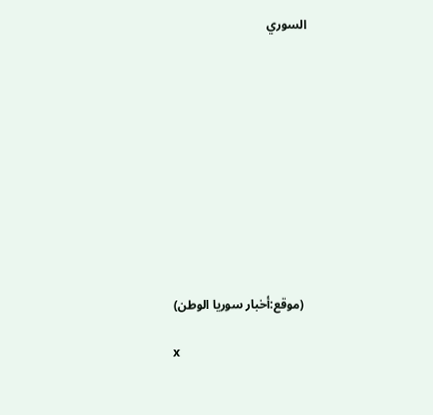السوري











(موقع:أخبار سوريا الوطن)

x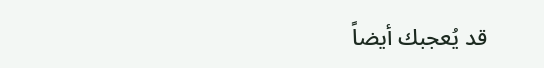قد يُعجبك أيضاً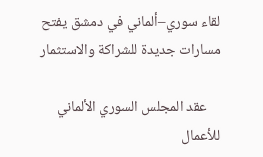لقاء سوري–ألماني في دمشق يفتح مسارات جديدة للشراكة والاستثمار

    عقد المجلس السوري الألماني للأعمال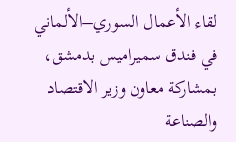لقاء الأعمال السوري–الألماني في فندق سميراميس بدمشق، بمشاركة معاون وزير الاقتصاد والصناعة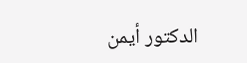الدكتور أيمن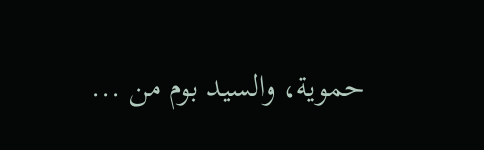حموية، والسيد بوم من ...